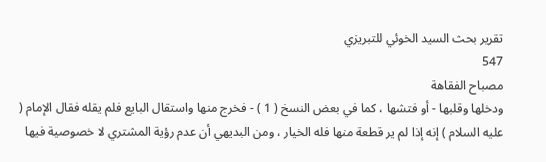تقرير بحث السيد الخوئي للتبريزي
547
مصباح الفقاهة
ودخلها وقلبها - أو فتشها ، كما في بعض النسخ ( 1 ) - فخرج منها واستقال البايع فلم يقله فقال الإمام ( عليه السلام ) إنه إذا لم ير قطعة منها فله الخيار ، ومن البديهي أن عدم رؤية المشتري لا خصوصية فيها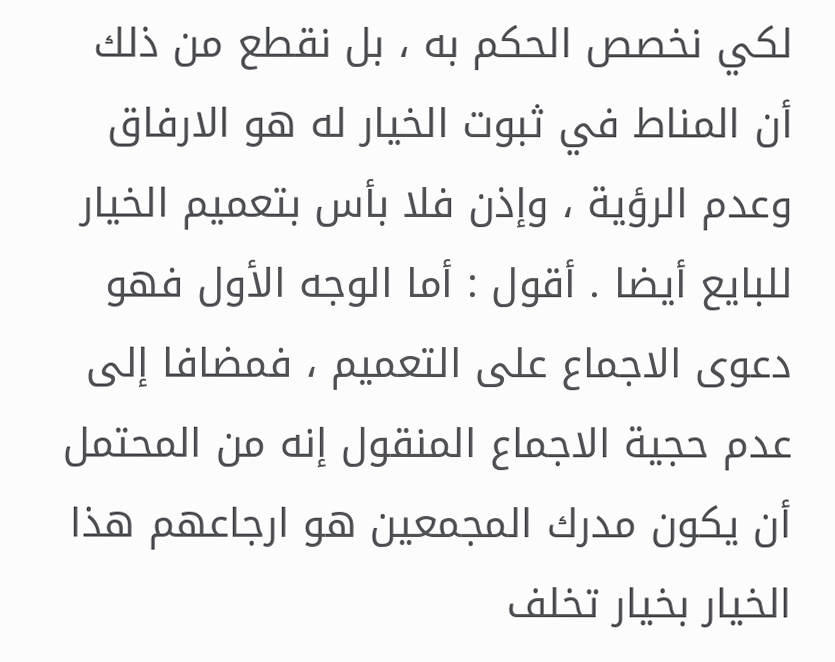لكي نخصص الحكم به ، بل نقطع من ذلك أن المناط في ثبوت الخيار له هو الارفاق وعدم الرؤية ، وإذن فلا بأس بتعميم الخيار للبايع أيضا . أقول : أما الوجه الأول فهو دعوى الاجماع على التعميم ، فمضافا إلى عدم حجية الاجماع المنقول إنه من المحتمل أن يكون مدرك المجمعين هو ارجاعهم هذا الخيار بخيار تخلف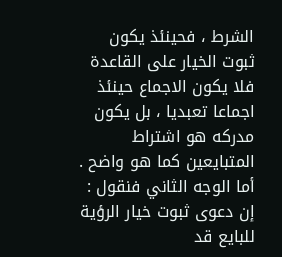الشرط ، فحينئذ يكون ثبوت الخيار على القاعدة فلا يكون الاجماع حينئذ اجماعا تعبديا ، بل يكون مدركه هو اشتراط المتبايعين كما هو واضح . أما الوجه الثاني فنقول : إن دعوى ثبوت خيار الرؤية للبايع قد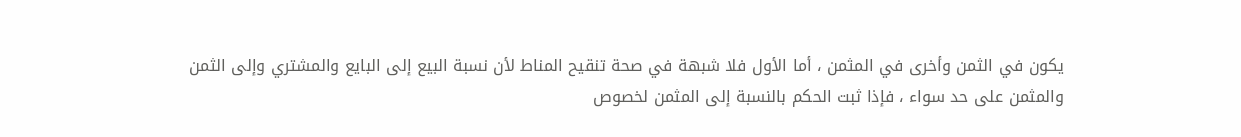يكون في الثمن وأخرى في المثمن ، أما الأول فلا شبهة في صحة تنقيح المناط لأن نسبة البيع إلى البايع والمشتري وإلى الثمن والمثمن على حد سواء ، فإذا ثبت الحكم بالنسبة إلى المثمن لخصوص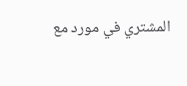المشتري في مورد مع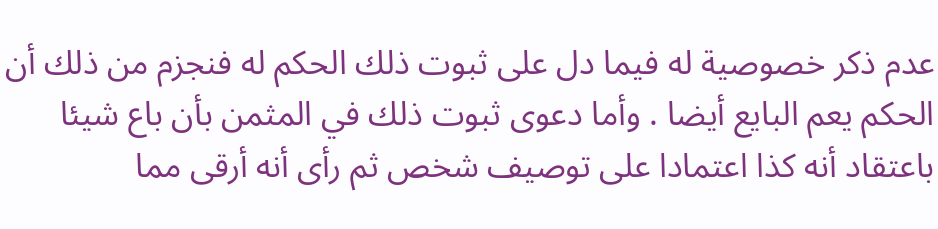عدم ذكر خصوصية له فيما دل على ثبوت ذلك الحكم له فنجزم من ذلك أن الحكم يعم البايع أيضا . وأما دعوى ثبوت ذلك في المثمن بأن باع شيئا باعتقاد أنه كذا اعتمادا على توصيف شخص ثم رأى أنه أرقى مما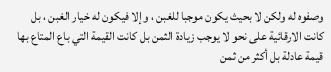وصفوه له ولكن لا بحيث يكون موجبا للغبن ، وإلا فيكون له خيار الغبن ، بل كانت الارقائية على نحو لا يوجب زيادة الثمن بل كانت القيمة التي باع المتاع بها قيمة عادلة بل أكثر من ثمن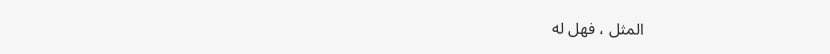المثل ، فهل له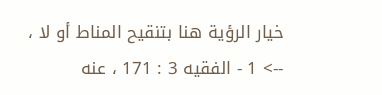خيار الرؤية هنا بتنقيح المناط أو لا ،
--> 1 - الفقيه 3 : 171 ، عنه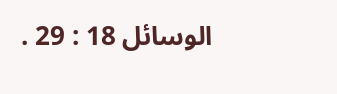الوسائل 18 : 29 .